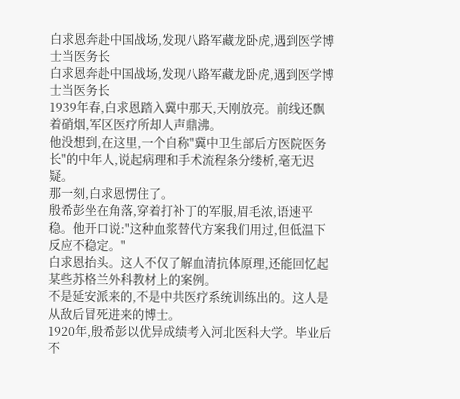白求恩奔赴中国战场,发现八路军藏龙卧虎,遇到医学博士当医务长
白求恩奔赴中国战场,发现八路军藏龙卧虎,遇到医学博士当医务长
1939年春,白求恩踏入冀中那天,天刚放亮。前线还飘着硝烟,军区医疗所却人声鼎沸。
他没想到,在这里,一个自称"冀中卫生部后方医院医务长"的中年人,说起病理和手术流程条分缕析,毫无迟疑。
那一刻,白求恩愣住了。
殷希彭坐在角落,穿着打补丁的军服,眉毛浓,语速平稳。他开口说:"这种血浆替代方案我们用过,但低温下反应不稳定。"
白求恩抬头。这人不仅了解血清抗体原理,还能回忆起某些苏格兰外科教材上的案例。
不是延安派来的,不是中共医疗系统训练出的。这人是从敌后冒死进来的博士。
1920年,殷希彭以优异成绩考入河北医科大学。毕业后不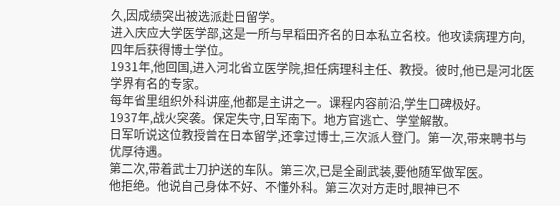久,因成绩突出被选派赴日留学。
进入庆应大学医学部,这是一所与早稻田齐名的日本私立名校。他攻读病理方向,四年后获得博士学位。
1931年,他回国,进入河北省立医学院,担任病理科主任、教授。彼时,他已是河北医学界有名的专家。
每年省里组织外科讲座,他都是主讲之一。课程内容前沿,学生口碑极好。
1937年,战火突袭。保定失守,日军南下。地方官逃亡、学堂解散。
日军听说这位教授曾在日本留学,还拿过博士,三次派人登门。第一次,带来聘书与优厚待遇。
第二次,带着武士刀护送的车队。第三次,已是全副武装,要他随军做军医。
他拒绝。他说自己身体不好、不懂外科。第三次对方走时,眼神已不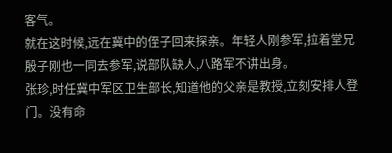客气。
就在这时候,远在冀中的侄子回来探亲。年轻人刚参军,拉着堂兄殷子刚也一同去参军,说部队缺人,八路军不讲出身。
张珍,时任冀中军区卫生部长,知道他的父亲是教授,立刻安排人登门。没有命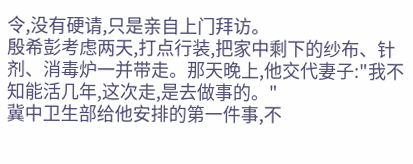令,没有硬请,只是亲自上门拜访。
殷希彭考虑两天,打点行装,把家中剩下的纱布、针剂、消毒炉一并带走。那天晚上,他交代妻子:"我不知能活几年,这次走,是去做事的。"
冀中卫生部给他安排的第一件事,不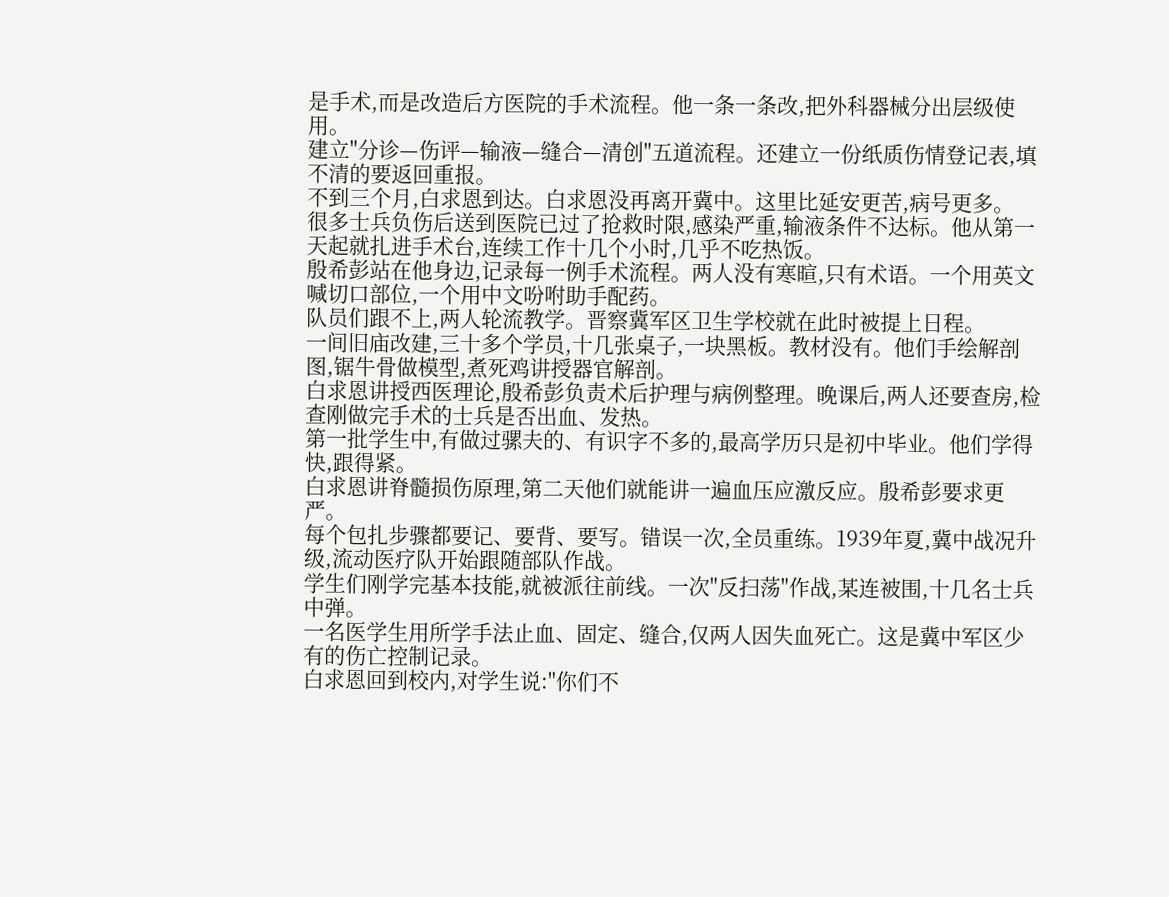是手术,而是改造后方医院的手术流程。他一条一条改,把外科器械分出层级使用。
建立"分诊—伤评—输液—缝合—清创"五道流程。还建立一份纸质伤情登记表,填不清的要返回重报。
不到三个月,白求恩到达。白求恩没再离开冀中。这里比延安更苦,病号更多。
很多士兵负伤后送到医院已过了抢救时限,感染严重,输液条件不达标。他从第一天起就扎进手术台,连续工作十几个小时,几乎不吃热饭。
殷希彭站在他身边,记录每一例手术流程。两人没有寒暄,只有术语。一个用英文喊切口部位,一个用中文吩咐助手配药。
队员们跟不上,两人轮流教学。晋察冀军区卫生学校就在此时被提上日程。
一间旧庙改建,三十多个学员,十几张桌子,一块黑板。教材没有。他们手绘解剖图,锯牛骨做模型,煮死鸡讲授器官解剖。
白求恩讲授西医理论,殷希彭负责术后护理与病例整理。晚课后,两人还要查房,检查刚做完手术的士兵是否出血、发热。
第一批学生中,有做过骡夫的、有识字不多的,最高学历只是初中毕业。他们学得快,跟得紧。
白求恩讲脊髓损伤原理,第二天他们就能讲一遍血压应激反应。殷希彭要求更严。
每个包扎步骤都要记、要背、要写。错误一次,全员重练。1939年夏,冀中战况升级,流动医疗队开始跟随部队作战。
学生们刚学完基本技能,就被派往前线。一次"反扫荡"作战,某连被围,十几名士兵中弹。
一名医学生用所学手法止血、固定、缝合,仅两人因失血死亡。这是冀中军区少有的伤亡控制记录。
白求恩回到校内,对学生说:"你们不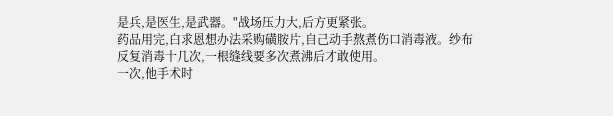是兵,是医生,是武器。"战场压力大,后方更紧张。
药品用完,白求恩想办法采购磺胺片,自己动手熬煮伤口消毒液。纱布反复消毒十几次,一根缝线要多次煮沸后才敢使用。
一次,他手术时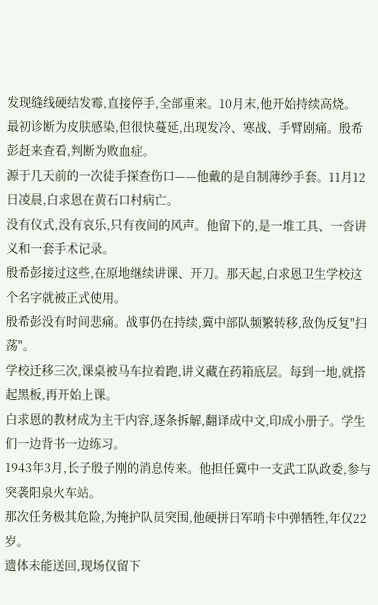发现缝线硬结发霉,直接停手,全部重来。10月末,他开始持续高烧。
最初诊断为皮肤感染,但很快蔓延,出现发冷、寒战、手臂剧痛。殷希彭赶来查看,判断为败血症。
源于几天前的一次徒手探查伤口——他戴的是自制薄纱手套。11月12日凌晨,白求恩在黄石口村病亡。
没有仪式,没有哀乐,只有夜间的风声。他留下的,是一堆工具、一沓讲义和一套手术记录。
殷希彭接过这些,在原地继续讲课、开刀。那天起,白求恩卫生学校这个名字就被正式使用。
殷希彭没有时间悲痛。战事仍在持续,冀中部队频繁转移,敌伪反复"扫荡"。
学校迁移三次,课桌被马车拉着跑,讲义藏在药箱底层。每到一地,就搭起黑板,再开始上课。
白求恩的教材成为主干内容,逐条拆解,翻译成中文,印成小册子。学生们一边背书一边练习。
1943年3月,长子殷子刚的消息传来。他担任冀中一支武工队政委,参与突袭阳泉火车站。
那次任务极其危险,为掩护队员突围,他硬拼日军哨卡中弹牺牲,年仅22岁。
遗体未能送回,现场仅留下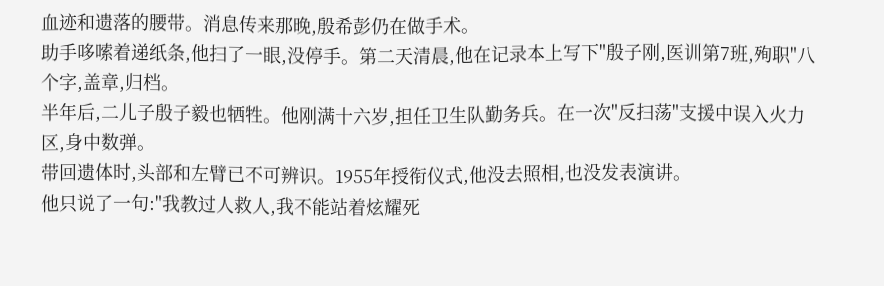血迹和遗落的腰带。消息传来那晚,殷希彭仍在做手术。
助手哆嗦着递纸条,他扫了一眼,没停手。第二天清晨,他在记录本上写下"殷子刚,医训第7班,殉职"八个字,盖章,归档。
半年后,二儿子殷子毅也牺牲。他刚满十六岁,担任卫生队勤务兵。在一次"反扫荡"支援中误入火力区,身中数弹。
带回遗体时,头部和左臂已不可辨识。1955年授衔仪式,他没去照相,也没发表演讲。
他只说了一句:"我教过人救人,我不能站着炫耀死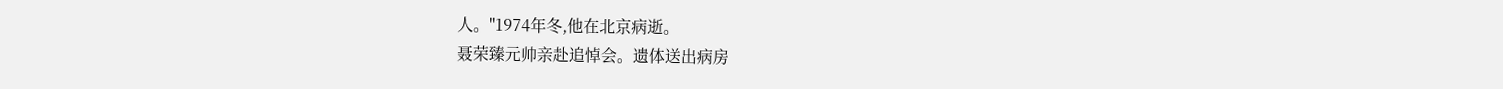人。"1974年冬,他在北京病逝。
聂荣臻元帅亲赴追悼会。遗体送出病房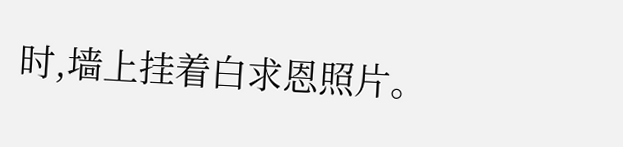时,墙上挂着白求恩照片。